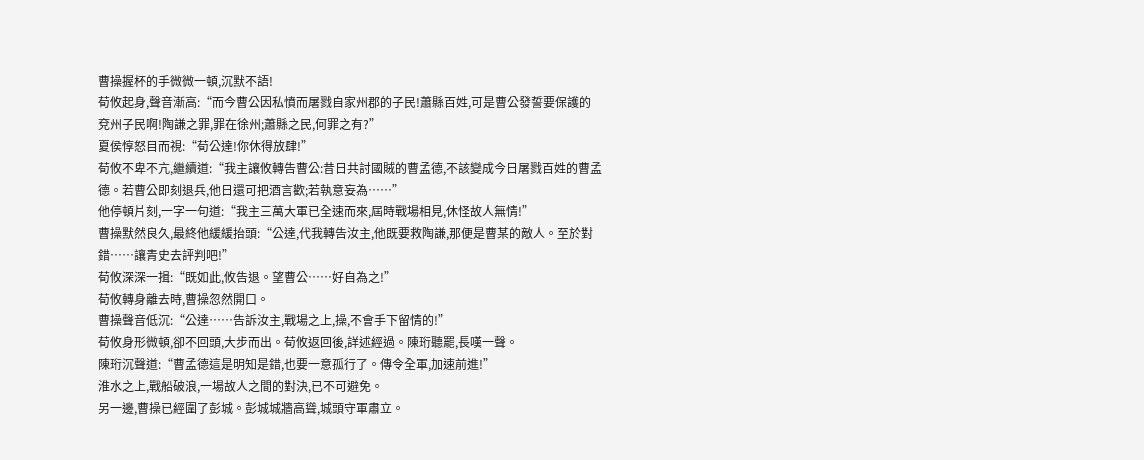曹操握杯的手微微一頓,沉默不語!
荀攸起身,聲音漸高:“而今曹公因私憤而屠戮自家州郡的子民!蕭縣百姓,可是曹公發誓要保護的兗州子民啊!陶謙之罪,罪在徐州;蕭縣之民,何罪之有?”
夏侯惇怒目而視:“荀公達!你休得放肆!”
荀攸不卑不亢,繼續道:“我主讓攸轉告曹公:昔日共討國賊的曹孟德,不該變成今日屠戮百姓的曹孟德。若曹公即刻退兵,他日還可把酒言歡;若執意妄為……”
他停頓片刻,一字一句道:“我主三萬大軍已全速而來,屆時戰場相見,休怪故人無情!”
曹操默然良久,最終他緩緩抬頭:“公達,代我轉告汝主,他既要救陶謙,那便是曹某的敵人。至於對錯……讓青史去評判吧!”
荀攸深深一揖:“既如此,攸告退。望曹公……好自為之!”
荀攸轉身離去時,曹操忽然開口。
曹操聲音低沉:“公達……告訴汝主,戰場之上,操,不會手下留情的!”
荀攸身形微頓,卻不回頭,大步而出。荀攸返回後,詳述經過。陳珩聽罷,長嘆一聲。
陳珩沉聲道:“曹孟德這是明知是錯,也要一意孤行了。傳令全軍,加速前進!”
淮水之上,戰船破浪,一場故人之間的對決,已不可避免。
另一邊,曹操已經圍了彭城。彭城城牆高聳,城頭守軍肅立。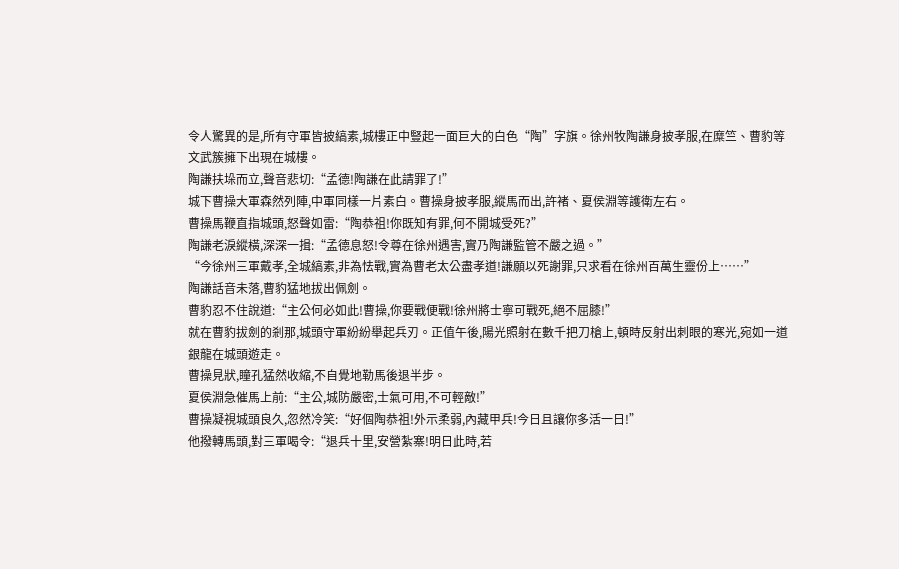令人驚異的是,所有守軍皆披縞素,城樓正中豎起一面巨大的白色“陶”字旗。徐州牧陶謙身披孝服,在糜竺、曹豹等文武簇擁下出現在城樓。
陶謙扶垛而立,聲音悲切:“孟德!陶謙在此請罪了!”
城下曹操大軍森然列陣,中軍同樣一片素白。曹操身披孝服,縱馬而出,許褚、夏侯淵等護衛左右。
曹操馬鞭直指城頭,怒聲如雷:“陶恭祖!你既知有罪,何不開城受死?”
陶謙老淚縱橫,深深一揖:“孟德息怒!令尊在徐州遇害,實乃陶謙監管不嚴之過。”
“今徐州三軍戴孝,全城縞素,非為怯戰,實為曹老太公盡孝道!謙願以死謝罪,只求看在徐州百萬生靈份上……”
陶謙話音未落,曹豹猛地拔出佩劍。
曹豹忍不住說道:“主公何必如此!曹操,你要戰便戰!徐州將士寧可戰死,絕不屈膝!”
就在曹豹拔劍的剎那,城頭守軍紛紛舉起兵刃。正值午後,陽光照射在數千把刀槍上,頓時反射出刺眼的寒光,宛如一道銀龍在城頭遊走。
曹操見狀,瞳孔猛然收縮,不自覺地勒馬後退半步。
夏侯淵急催馬上前:“主公,城防嚴密,士氣可用,不可輕敵!”
曹操凝視城頭良久,忽然冷笑:“好個陶恭祖!外示柔弱,內藏甲兵!今日且讓你多活一日!”
他撥轉馬頭,對三軍喝令:“退兵十里,安營紮寨!明日此時,若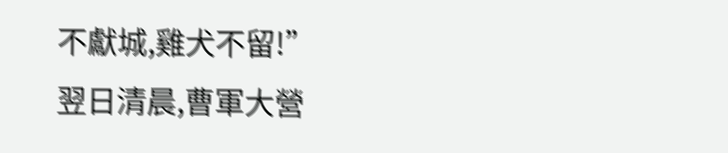不獻城,雞犬不留!”
翌日清晨,曹軍大營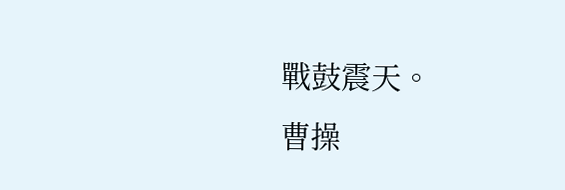戰鼓震天。
曹操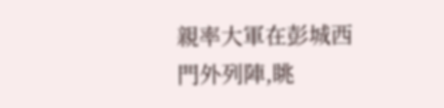親率大軍在彭城西門外列陣,眺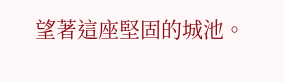望著這座堅固的城池。